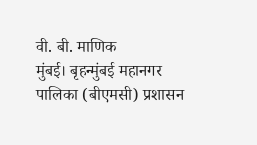वी. बी. माणिक
मुंबई। बृहन्मुंबई महानगर पालिका (बीएमसी) प्रशासन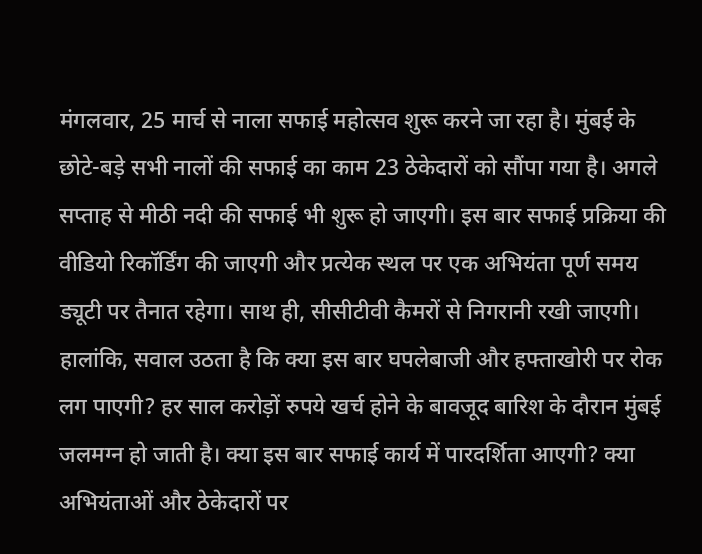मंगलवार, 25 मार्च से नाला सफाई महोत्सव शुरू करने जा रहा है। मुंबई के छोटे-बड़े सभी नालों की सफाई का काम 23 ठेकेदारों को सौंपा गया है। अगले सप्ताह से मीठी नदी की सफाई भी शुरू हो जाएगी। इस बार सफाई प्रक्रिया की वीडियो रिकॉर्डिंग की जाएगी और प्रत्येक स्थल पर एक अभियंता पूर्ण समय ड्यूटी पर तैनात रहेगा। साथ ही, सीसीटीवी कैमरों से निगरानी रखी जाएगी। हालांकि, सवाल उठता है कि क्या इस बार घपलेबाजी और हफ्ताखोरी पर रोक लग पाएगी? हर साल करोड़ों रुपये खर्च होने के बावजूद बारिश के दौरान मुंबई जलमग्न हो जाती है। क्या इस बार सफाई कार्य में पारदर्शिता आएगी? क्या अभियंताओं और ठेकेदारों पर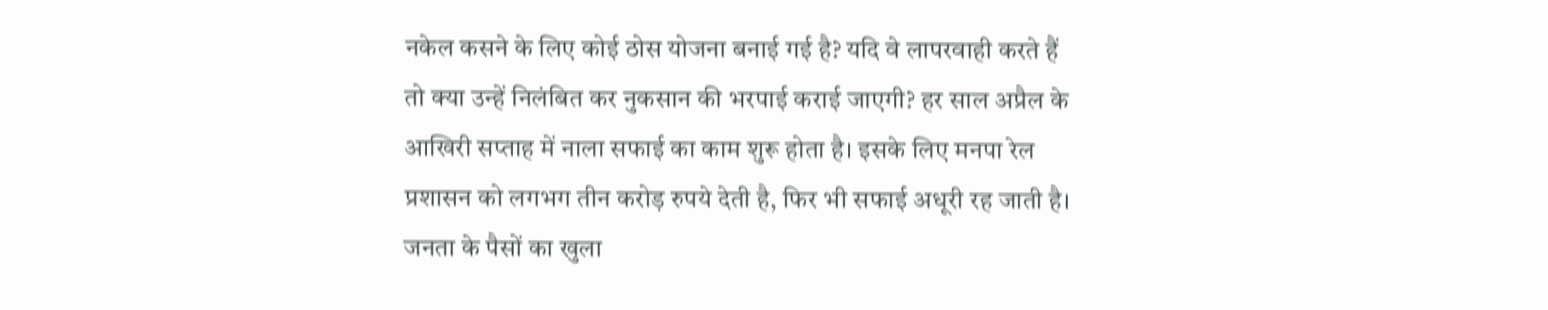नकेल कसने के लिए कोई ठोस योजना बनाई गई है? यदि वे लापरवाही करते हैं तो क्या उन्हें निलंबित कर नुकसान की भरपाई कराई जाएगी? हर साल अप्रैल के आखिरी सप्ताह में नाला सफाई का काम शुरू होता है। इसके लिए मनपा रेल प्रशासन को लगभग तीन करोड़ रुपये देती है, फिर भी सफाई अधूरी रह जाती है। जनता के पैसों का खुला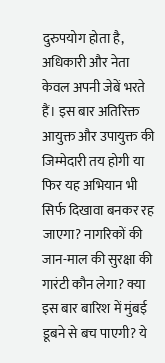दुरुपयोग होता है, अधिकारी और नेता केवल अपनी जेबें भरते हैं। इस बार अतिरिक्त आयुक्त और उपायुक्त की जिम्मेदारी तय होगी या फिर यह अभियान भी सिर्फ दिखावा बनकर रह जाएगा? नागरिकों की जान-माल की सुरक्षा की गारंटी कौन लेगा? क्या इस बार बारिश में मुंबई डूबने से बच पाएगी? ये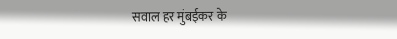सवाल हर मुंबईकर के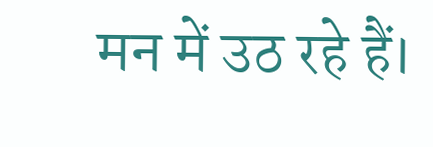मन में उठ रहे हैं।